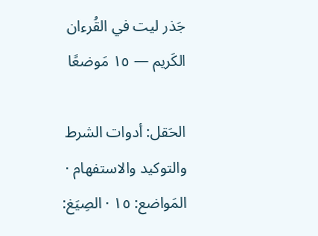جَذر ليت في القُرءان الكَريم — ١٥ مَوضعًا

الحَقل: أدوات الشرط والتوكيد والاستفهام · المَواضع: ١٥ · الصِيَغ: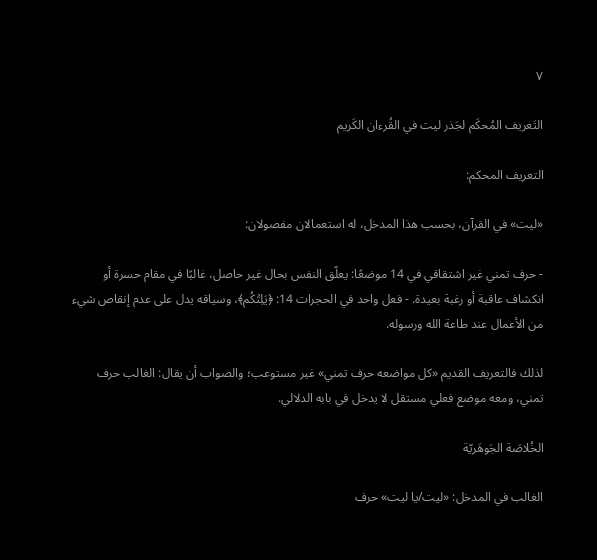٧

التَعريف المُحكَم لجَذر ليت في القُرءان الكَريم

التعريف المحكم:

«ليت» في القرآن، بحسب هذا المدخل، له استعمالان مفصولان:

- حرف تمني غير اشتقاقي في 14 موضعًا: يعلّق النفس بحال غير حاصل، غالبًا في مقام حسرة أو انكشاف عاقبة أو رغبة بعيدة. - فعل واحد في الحجرات 14: ﴿يَلِتۡكُم﴾، وسياقه يدل على عدم إنقاص شيء من الأعمال عند طاعة الله ورسوله.

لذلك فالتعريف القديم «كل مواضعه حرف تمني» غير مستوعب؛ والصواب أن يقال: الغالب حرف تمني، ومعه موضع فعلي مستقل لا يدخل في بابه الدلالي.

الخُلاصَة الجَوهَريّة

الغالب في المدخل: «ليت/يا ليت» حرف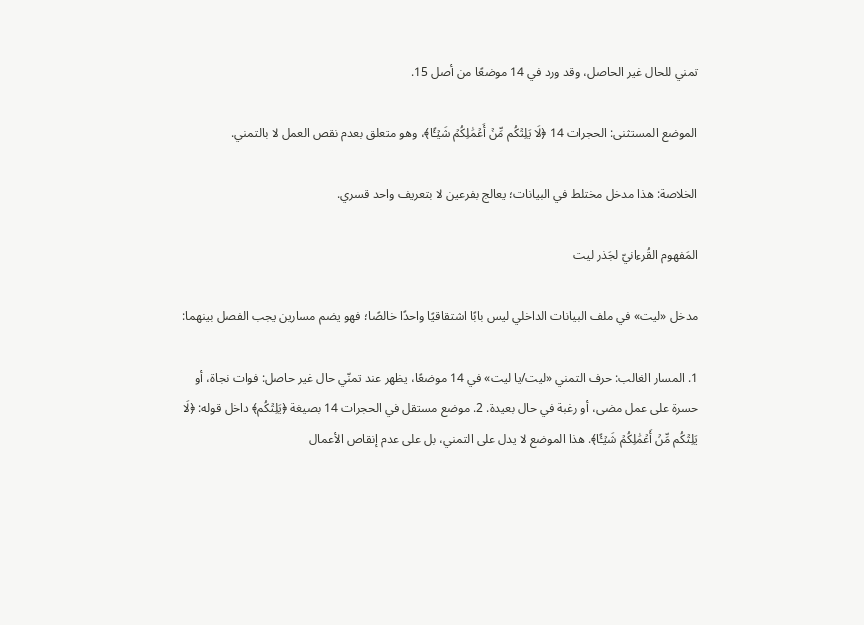تمني للحال غير الحاصل، وقد ورد في 14 موضعًا من أصل 15.

الموضع المستثنى: الحجرات 14 ﴿لَا يَلِتۡكُم مِّنۡ أَعۡمَٰلِكُمۡ شَيۡـًٔا﴾، وهو متعلق بعدم نقص العمل لا بالتمني.

الخلاصة: هذا مدخل مختلط في البيانات؛ يعالج بفرعين لا بتعريف واحد قسري.

المَفهوم القُرءانيّ لجَذر ليت

مدخل «ليت» في ملف البيانات الداخلي ليس بابًا اشتقاقيًا واحدًا خالصًا؛ فهو يضم مسارين يجب الفصل بينهما:

1. المسار الغالب: حرف التمني «ليت/يا ليت» في 14 موضعًا، يظهر عند تمنّي حال غير حاصل: فوات نجاة، أو حسرة على عمل مضى، أو رغبة في حال بعيدة. 2. موضع مستقل في الحجرات 14 بصيغة ﴿يَلِتۡكُم﴾ داخل قوله: ﴿لَا يَلِتۡكُم مِّنۡ أَعۡمَٰلِكُمۡ شَيۡـًٔا﴾. هذا الموضع لا يدل على التمني، بل على عدم إنقاص الأعمال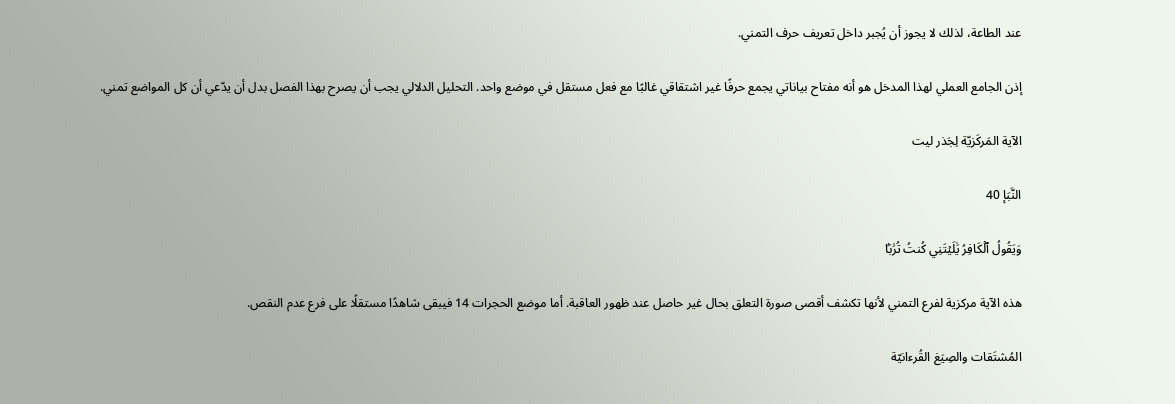عند الطاعة، لذلك لا يجوز أن يُجبر داخل تعريف حرف التمني.

إذن الجامع العملي لهذا المدخل هو أنه مفتاح بياناتي يجمع حرفًا غير اشتقاقي غالبًا مع فعل مستقل في موضع واحد. التحليل الدلالي يجب أن يصرح بهذا الفصل بدل أن يدّعي أن كل المواضع تمني.

الآية المَركَزيّة لِجَذر ليت

النَّبَإ 40

وَيَقُولُ ٱلۡكَافِرُ يَٰلَيۡتَنِي كُنتُ تُرَٰبَۢا

هذه الآية مركزية لفرع التمني لأنها تكشف أقصى صورة التعلق بحال غير حاصل عند ظهور العاقبة. أما موضع الحجرات 14 فيبقى شاهدًا مستقلًا على فرع عدم النقص.

المُشتَقات والصِيَغ القُرءانيّة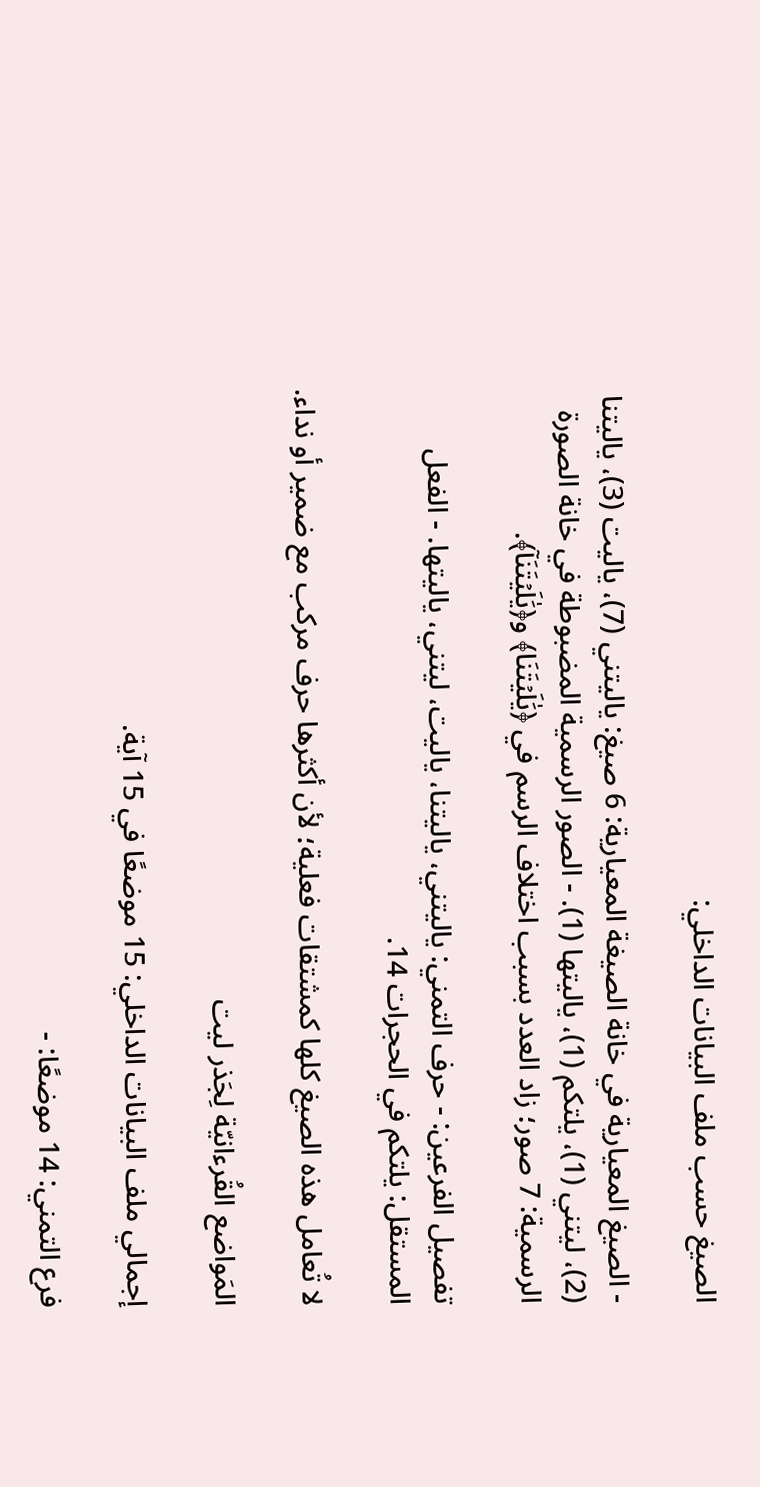الصيغ حسب ملف البيانات الداخلي:

- الصيغ المعيارية في خانة الصيغة المعيارية: 6 صيغ: ياليتني (7)، ياليت (3)، ياليتنا (2)، ليتني (1)، يلتكم (1)، ياليتها (1). - الصور الرسمية المضبوطة في خانة الصورة الرسمية: 7 صور؛ زاد العدد بسبب اختلاف الرسم في ﴿يَٰلَيۡتَنَا﴾ و﴿يَٰلَيۡتَنَآ﴾.

تفصيل الفرعين: - حرف التمني: ياليتني، ياليتنا، ياليت، ليتني، ياليتها. - الفعل المستقل: يلتكم في الحجرات 14.

لا تُعامل هذه الصيغ كلها كمشتقات فعلية؛ لأن أكثرها حرف مركب مع ضمير أو نداء.

المَواضع القُرءانيّة لِجَذر ليت

إجمالي ملف البيانات الداخلي: 15 موضعًا في 15 آية.

فرع التمني: 14 موضعًا: -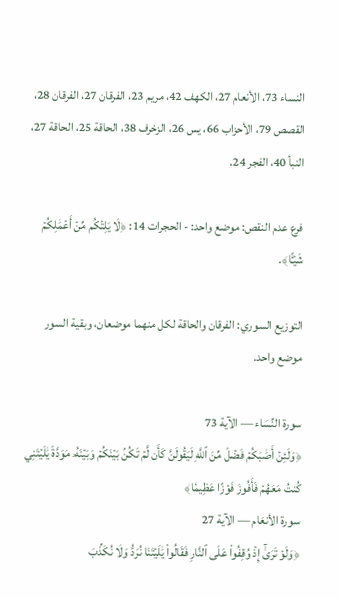النساء 73، الأنعام 27، الكهف 42، مريم 23، الفرقان 27، الفرقان 28، القصص 79، الأحزاب 66، يس 26، الزخرف 38، الحاقة 25، الحاقة 27، النبأ 40، الفجر 24.

فرع عدم النقص: موضع واحد: - الحجرات 14: ﴿لَا يَلِتۡكُم مِّنۡ أَعۡمَٰلِكُمۡ شَيۡـًٔا﴾.

التوزيع السوري: الفرقان والحاقة لكل منهما موضعان، وبقية السور موضع واحد.

سورة النِّسَاء — الآية 73
﴿وَلَئِنۡ أَصَٰبَكُمۡ فَضۡلٞ مِّنَ ٱللَّهِ لَيَقُولَنَّ كَأَن لَّمۡ تَكُنۢ بَيۡنَكُمۡ وَبَيۡنَهُۥ مَوَدَّةٞ يَٰلَيۡتَنِي كُنتُ مَعَهُمۡ فَأَفُوزَ فَوۡزًا عَظِيمٗا﴾
سورة الأنعَام — الآية 27
﴿وَلَوۡ تَرَىٰٓ إِذۡ وُقِفُواْ عَلَى ٱلنَّارِ فَقَالُواْ يَٰلَيۡتَنَا نُرَدُّ وَلَا نُكَذِّبَ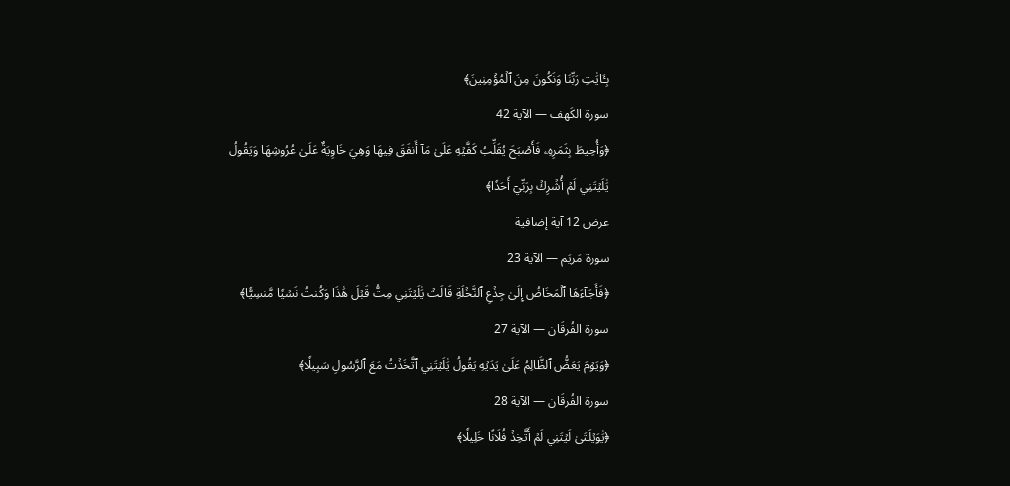بِـَٔايَٰتِ رَبِّنَا وَنَكُونَ مِنَ ٱلۡمُؤۡمِنِينَ﴾
سورة الكَهف — الآية 42
﴿وَأُحِيطَ بِثَمَرِهِۦ فَأَصۡبَحَ يُقَلِّبُ كَفَّيۡهِ عَلَىٰ مَآ أَنفَقَ فِيهَا وَهِيَ خَاوِيَةٌ عَلَىٰ عُرُوشِهَا وَيَقُولُ يَٰلَيۡتَنِي لَمۡ أُشۡرِكۡ بِرَبِّيٓ أَحَدٗا﴾
عرض 12 آية إضافية
سورة مَريَم — الآية 23
﴿فَأَجَآءَهَا ٱلۡمَخَاضُ إِلَىٰ جِذۡعِ ٱلنَّخۡلَةِ قَالَتۡ يَٰلَيۡتَنِي مِتُّ قَبۡلَ هَٰذَا وَكُنتُ نَسۡيٗا مَّنسِيّٗا﴾
سورة الفُرقَان — الآية 27
﴿وَيَوۡمَ يَعَضُّ ٱلظَّالِمُ عَلَىٰ يَدَيۡهِ يَقُولُ يَٰلَيۡتَنِي ٱتَّخَذۡتُ مَعَ ٱلرَّسُولِ سَبِيلٗا﴾
سورة الفُرقَان — الآية 28
﴿يَٰوَيۡلَتَىٰ لَيۡتَنِي لَمۡ أَتَّخِذۡ فُلَانًا خَلِيلٗا﴾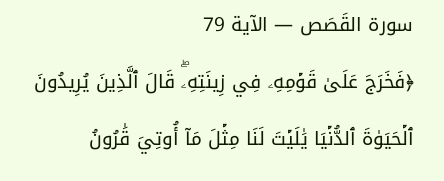سورة القَصَص — الآية 79
﴿فَخَرَجَ عَلَىٰ قَوۡمِهِۦ فِي زِينَتِهِۦۖ قَالَ ٱلَّذِينَ يُرِيدُونَ ٱلۡحَيَوٰةَ ٱلدُّنۡيَا يَٰلَيۡتَ لَنَا مِثۡلَ مَآ أُوتِيَ قَٰرُونُ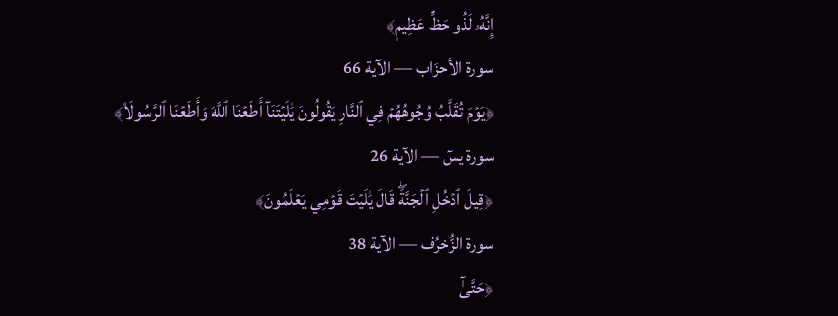إِنَّهُۥ لَذُو حَظٍّ عَظِيمٖ﴾
سورة الأحزَاب — الآية 66
﴿يَوۡمَ تُقَلَّبُ وُجُوهُهُمۡ فِي ٱلنَّارِ يَقُولُونَ يَٰلَيۡتَنَآ أَطَعۡنَا ٱللَّهَ وَأَطَعۡنَا ٱلرَّسُولَا۠﴾
سورة يسٓ — الآية 26
﴿قِيلَ ٱدۡخُلِ ٱلۡجَنَّةَۖ قَالَ يَٰلَيۡتَ قَوۡمِي يَعۡلَمُونَ﴾
سورة الزُّخرُف — الآية 38
﴿حَتَّىٰٓ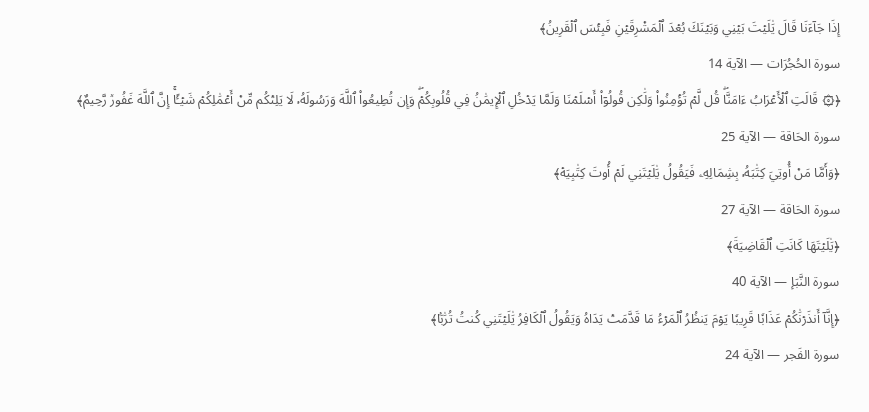إِذَا جَآءَنَا قَالَ يَٰلَيۡتَ بَيۡنِي وَبَيۡنَكَ بُعۡدَ ٱلۡمَشۡرِقَيۡنِ فَبِئۡسَ ٱلۡقَرِينُ﴾
سورة الحُجُرَات — الآية 14
﴿۞ قَالَتِ ٱلۡأَعۡرَابُ ءَامَنَّاۖ قُل لَّمۡ تُؤۡمِنُواْ وَلَٰكِن قُولُوٓاْ أَسۡلَمۡنَا وَلَمَّا يَدۡخُلِ ٱلۡإِيمَٰنُ فِي قُلُوبِكُمۡۖ وَإِن تُطِيعُواْ ٱللَّهَ وَرَسُولَهُۥ لَا يَلِتۡكُم مِّنۡ أَعۡمَٰلِكُمۡ شَيۡـًٔاۚ إِنَّ ٱللَّهَ غَفُورٞ رَّحِيمٌ﴾
سورة الحَاقة — الآية 25
﴿وَأَمَّا مَنۡ أُوتِيَ كِتَٰبَهُۥ بِشِمَالِهِۦ فَيَقُولُ يَٰلَيۡتَنِي لَمۡ أُوتَ كِتَٰبِيَهۡ﴾
سورة الحَاقة — الآية 27
﴿يَٰلَيۡتَهَا كَانَتِ ٱلۡقَاضِيَةَ﴾
سورة النَّبَإ — الآية 40
﴿إِنَّآ أَنذَرۡنَٰكُمۡ عَذَابٗا قَرِيبٗا يَوۡمَ يَنظُرُ ٱلۡمَرۡءُ مَا قَدَّمَتۡ يَدَاهُ وَيَقُولُ ٱلۡكَافِرُ يَٰلَيۡتَنِي كُنتُ تُرَٰبَۢا﴾
سورة الفَجر — الآية 24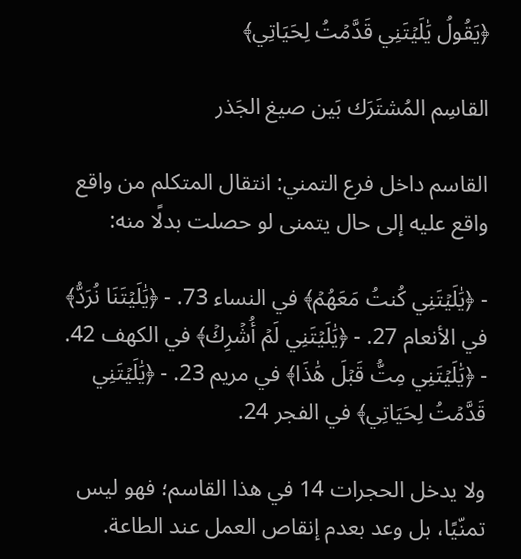﴿يَقُولُ يَٰلَيۡتَنِي قَدَّمۡتُ لِحَيَاتِي﴾

القاسِم المُشتَرَك بَين صيغ الجَذر

القاسم داخل فرع التمني: انتقال المتكلم من واقع واقع عليه إلى حال يتمنى لو حصلت بدلًا منه:

- ﴿يَٰلَيۡتَنِي كُنتُ مَعَهُمۡ﴾ في النساء 73. - ﴿يَٰلَيۡتَنَا نُرَدُّ﴾ في الأنعام 27. - ﴿يَٰلَيۡتَنِي لَمۡ أُشۡرِكۡ﴾ في الكهف 42. - ﴿يَٰلَيۡتَنِي مِتُّ قَبۡلَ هَٰذَا﴾ في مريم 23. - ﴿يَٰلَيۡتَنِي قَدَّمۡتُ لِحَيَاتِي﴾ في الفجر 24.

ولا يدخل الحجرات 14 في هذا القاسم؛ فهو ليس تمنّيًا، بل وعد بعدم إنقاص العمل عند الطاعة.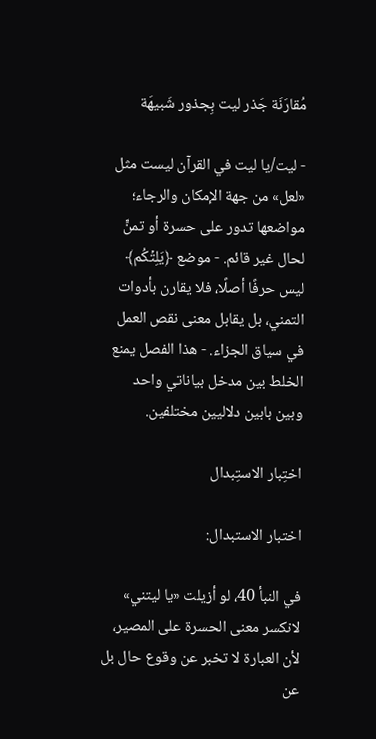مُقارَنَة جَذر ليت بِجذور شَبيهَة

- ليت/يا ليت في القرآن ليست مثل «لعل» من جهة الإمكان والرجاء؛ مواضعها تدور على حسرة أو تمنٍّ لحال غير قائم. - موضع ﴿يَلِتۡكُم﴾ ليس حرفًا أصلًا، فلا يقارن بأدوات التمني، بل يقابل معنى نقص العمل في سياق الجزاء. - هذا الفصل يمنع الخلط بين مدخل بياناتي واحد وبين بابين دلاليين مختلفين.

اختِبار الاستِبدال

اختبار الاستبدال:

في النبأ 40، لو أزيلت «يا ليتني» لانكسر معنى الحسرة على المصير، لأن العبارة لا تخبر عن وقوع حال بل عن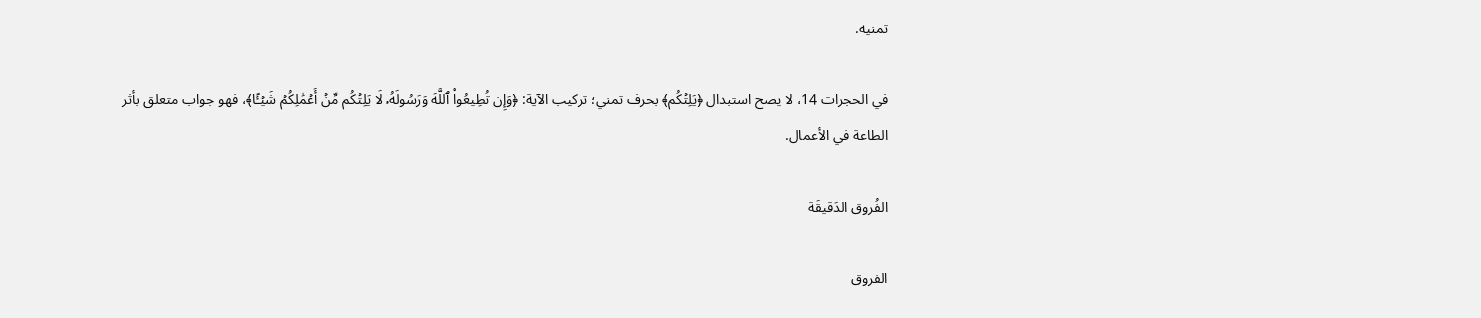تمنيه.

في الحجرات 14، لا يصح استبدال ﴿يَلِتۡكُم﴾ بحرف تمني؛ تركيب الآية: ﴿وَإِن تُطِيعُواْ ٱللَّهَ وَرَسُولَهُۥ لَا يَلِتۡكُم مِّنۡ أَعۡمَٰلِكُمۡ شَيۡـًٔا﴾، فهو جواب متعلق بأثر الطاعة في الأعمال.

الفُروق الدَقيقَة

الفروق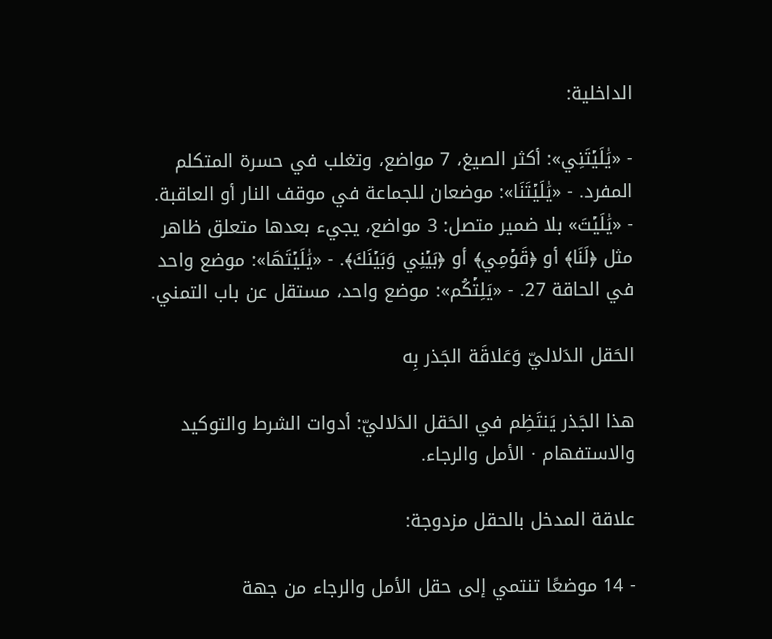الداخلية:

- «يَٰلَيۡتَنِي»: أكثر الصيغ، 7 مواضع، وتغلب في حسرة المتكلم المفرد. - «يَٰلَيۡتَنَا»: موضعان للجماعة في موقف النار أو العاقبة. - «يَٰلَيۡتَ» بلا ضمير متصل: 3 مواضع، يجيء بعدها متعلق ظاهر مثل ﴿لَنَا﴾ أو ﴿قَوۡمِي﴾ أو ﴿بَيۡنِي وَبَيۡنَكَ﴾. - «يَٰلَيۡتَهَا»: موضع واحد في الحاقة 27. - «يَلِتۡكُم»: موضع واحد، مستقل عن باب التمني.

الحَقل الدَلاليّ وَعَلاقَة الجَذر بِه

هذا الجَذر يَنتَظِم في الحَقل الدَلاليّ: أدوات الشرط والتوكيد والاستفهام · الأمل والرجاء.

علاقة المدخل بالحقل مزدوجة:

- 14 موضعًا تنتمي إلى حقل الأمل والرجاء من جهة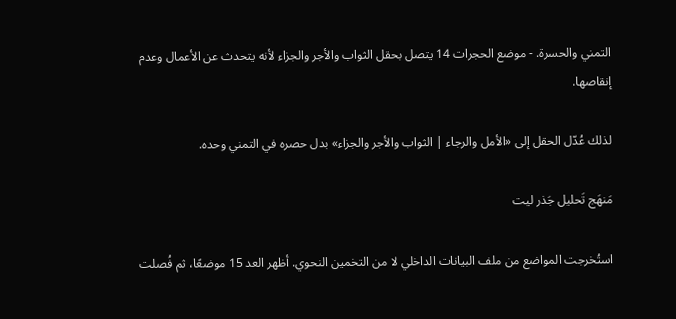التمني والحسرة. - موضع الحجرات 14 يتصل بحقل الثواب والأجر والجزاء لأنه يتحدث عن الأعمال وعدم إنقاصها.

لذلك عُدّل الحقل إلى «الأمل والرجاء | الثواب والأجر والجزاء» بدل حصره في التمني وحده.

مَنهَج تَحليل جَذر ليت

استُخرجت المواضع من ملف البيانات الداخلي لا من التخمين النحوي. أظهر العد 15 موضعًا، ثم فُصلت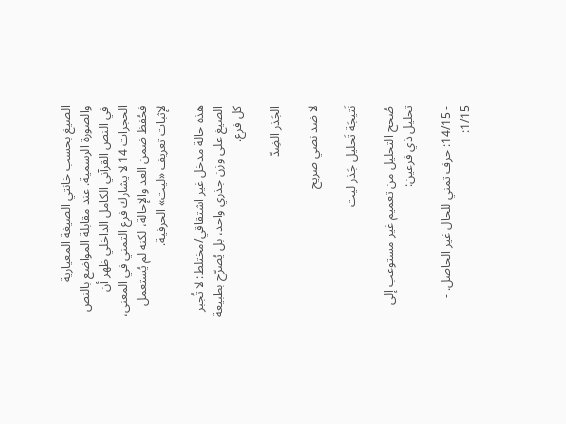الصيغ بحسب خانتي الصيغة المعيارية والصورة الرسمية. عند مقابلة المواضع بالنص في النص القرآني الكامل الداخلي ظهر أن الحجرات 14 لا يشارك فرع التمني في المعنى، فحُفظ ضمن العد والإحالة، لكنه لم يُستعمل لإثبات تعريف «ليت» الحرفية.

هذه حالة مدخل غير اشتقاقي/مختلط: لا تُجبر الصيغ على وزن جذري واحد، بل يُصرّح بطبيعة كل فرع.

الجَذر الضِدّ

لا ضد نصي صريح

نَتيجَة تَحليل جَذر ليت

صُحح التحليل من تعميم غير مستوعب إلى تحليل ذي فرعين:

- 14/15: حرف تمني للحال غير الحاصل. - 1/15: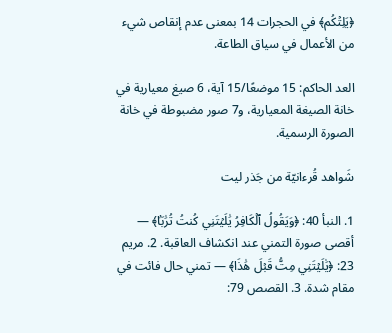﴿يَلِتۡكُم﴾ في الحجرات 14 بمعنى عدم إنقاص شيء من الأعمال في سياق الطاعة.

العد الحاكم: 15 موضعًا/15 آية، 6 صيغ معيارية في خانة الصيغة المعيارية، و7 صور مضبوطة في خانة الصورة الرسمية.

شَواهد قُرءانيّة من جَذر ليت

1. النبأ 40: ﴿وَيَقُولُ ٱلۡكَافِرُ يَٰلَيۡتَنِي كُنتُ تُرَٰبَۢا﴾ — أقصى صورة التمني عند انكشاف العاقبة. 2. مريم 23: ﴿يَٰلَيۡتَنِي مِتُّ قَبۡلَ هَٰذَا﴾ — تمني حال فائت في مقام شدة. 3. القصص 79: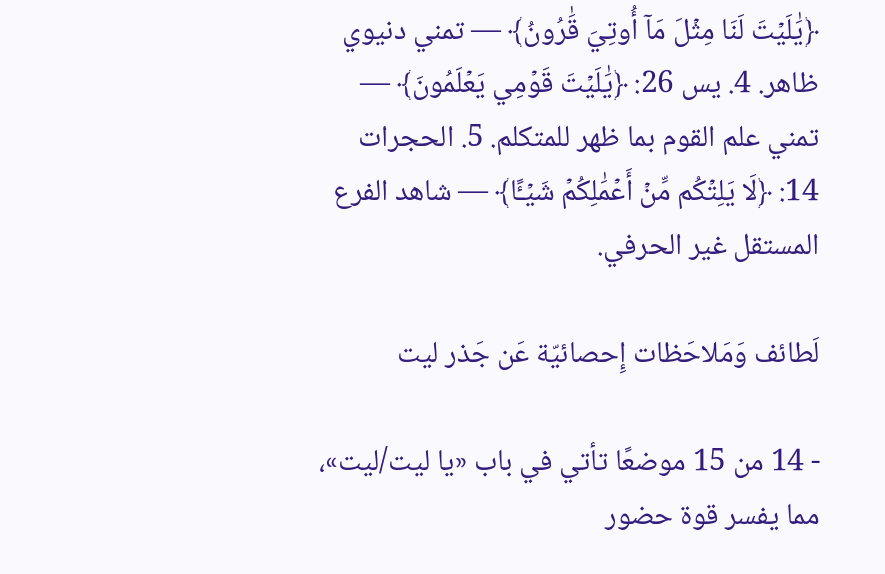﴿يَٰلَيۡتَ لَنَا مِثۡلَ مَآ أُوتِيَ قَٰرُونُ﴾ — تمني دنيوي ظاهر. 4. يس 26: ﴿يَٰلَيۡتَ قَوۡمِي يَعۡلَمُونَ﴾ — تمني علم القوم بما ظهر للمتكلم. 5. الحجرات 14: ﴿لَا يَلِتۡكُم مِّنۡ أَعۡمَٰلِكُمۡ شَيۡـًٔا﴾ — شاهد الفرع المستقل غير الحرفي.

لَطائف وَمَلاحَظات إِحصائيّة عَن جَذر ليت

- 14 من 15 موضعًا تأتي في باب «يا ليت/ليت»، مما يفسر قوة حضور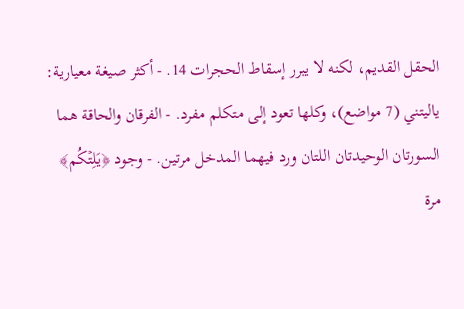الحقل القديم، لكنه لا يبرر إسقاط الحجرات 14. - أكثر صيغة معيارية: ياليتني (7 مواضع)، وكلها تعود إلى متكلم مفرد. - الفرقان والحاقة هما السورتان الوحيدتان اللتان ورد فيهما المدخل مرتين. - وجود ﴿يَلِتۡكُم﴾ مرة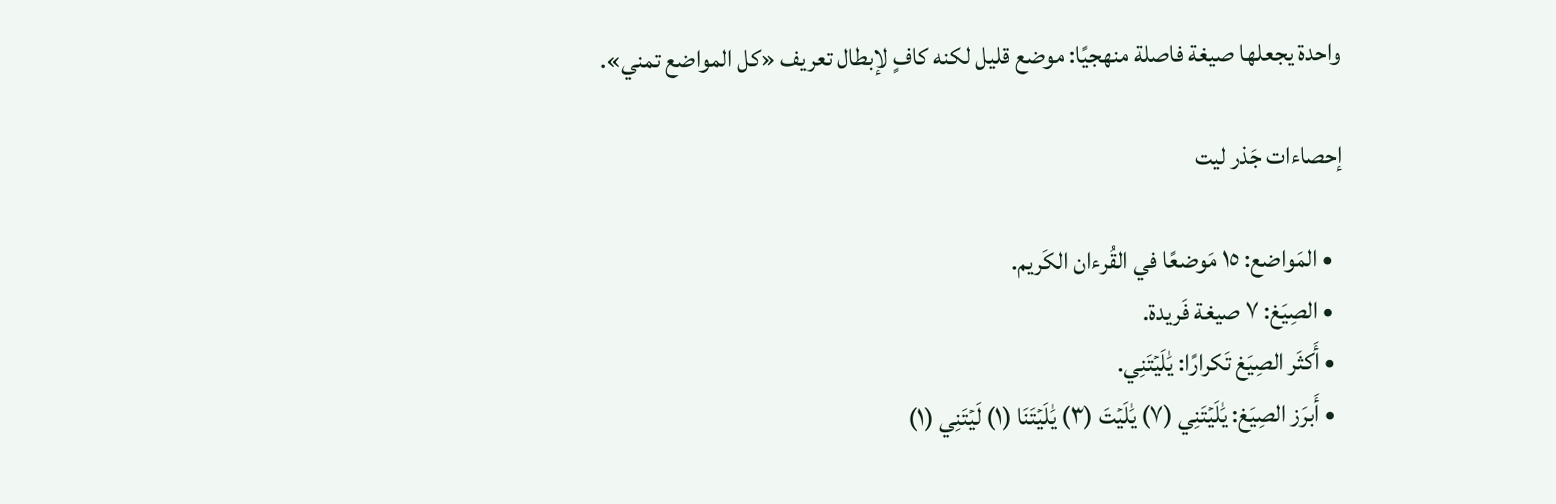واحدة يجعلها صيغة فاصلة منهجيًا: موضع قليل لكنه كافٍ لإبطال تعريف «كل المواضع تمني».

إحصاءات جَذر ليت

  • المَواضع: ١٥ مَوضعًا في القُرءان الكَريم.
  • الصِيَغ: ٧ صيغة فَريدة.
  • أَكثَر الصِيَغ تَكرارًا: يَٰلَيۡتَنِي.
  • أَبرَز الصِيَغ: يَٰلَيۡتَنِي (٧) يَٰلَيۡتَ (٣) يَٰلَيۡتَنَا (١) لَيۡتَنِي (١)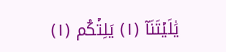يَٰلَيۡتَنَآ (١) يَلِتۡكُم (١)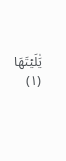يَٰلَيۡتَهَا (١)